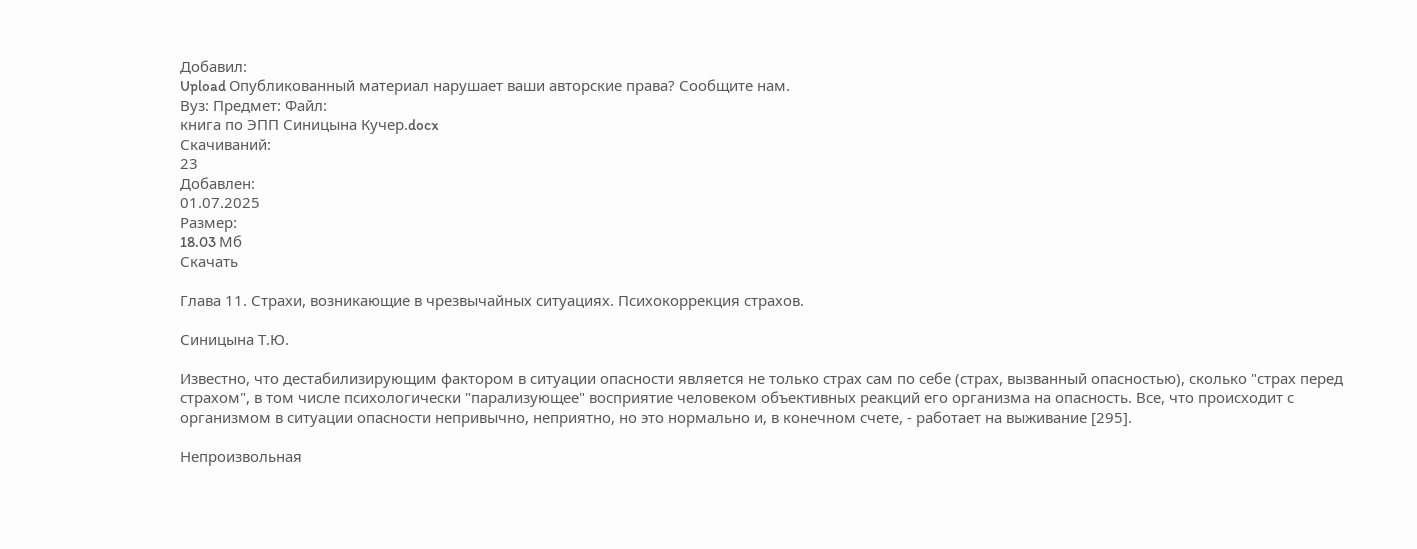Добавил:
Upload Опубликованный материал нарушает ваши авторские права? Сообщите нам.
Вуз: Предмет: Файл:
книга по ЭПП Синицына Кучер.docx
Скачиваний:
23
Добавлен:
01.07.2025
Размер:
18.03 Mб
Скачать

Глава 11. Страхи, возникающие в чрезвычайных ситуациях. Психокоррекция страхов.

Синицына Т.Ю.

Известно, что дестабилизирующим фактором в ситуации опасности является не только страх сам по себе (страх, вызванный опасностью), сколько "страх перед страхом", в том числе психологически "парализующее" восприятие человеком объективных реакций его организма на опасность. Все, что происходит с организмом в ситуации опасности непривычно, неприятно, но это нормально и, в конечном счете, - работает на выживание [295].

Непроизвольная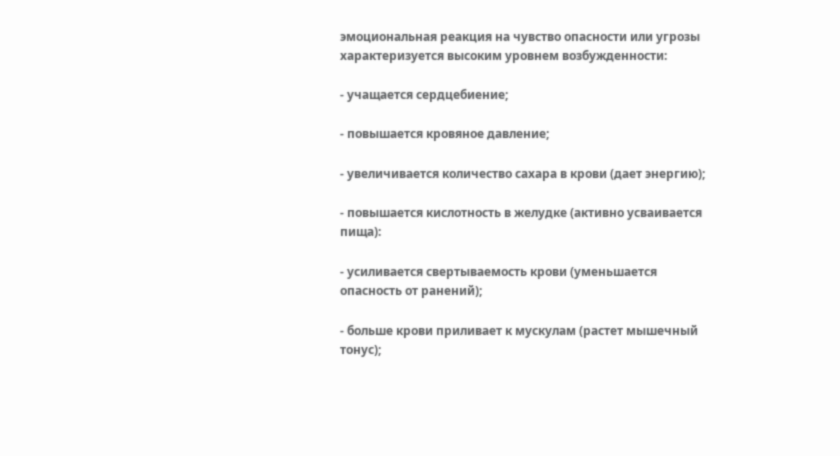эмоциональная реакция на чувство опасности или угрозы характеризуется высоким уровнем возбужденности:

- учащается сердцебиение;

- повышается кровяное давление;

- увеличивается количество сахара в крови (дает энергию);

- повышается кислотность в желудке (активно усваивается пища):

- усиливается свертываемость крови (уменьшается опасность от ранений);

- больше крови приливает к мускулам (растет мышечный тонус);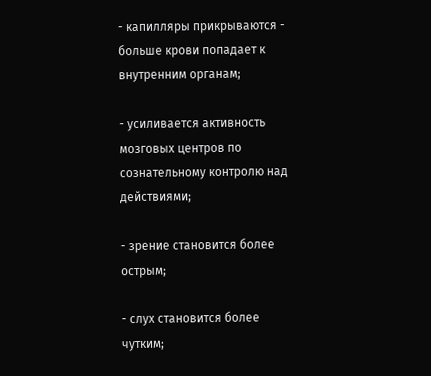- капилляры прикрываются - больше крови попадает к внутренним органам;

- усиливается активность мозговых центров по сознательному контролю над действиями;

- зрение становится более острым;

- слух становится более чутким;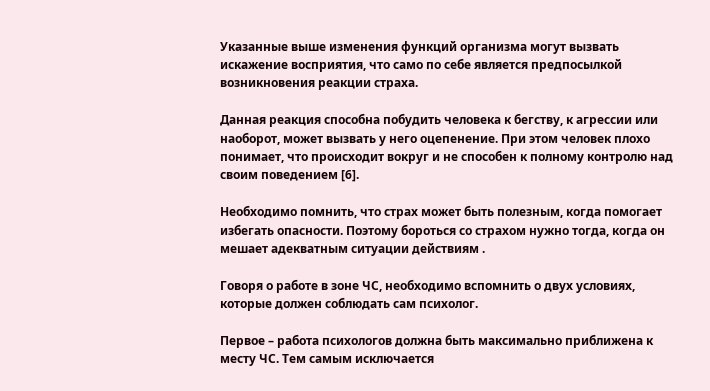Указанные выше изменения функций организма могут вызвать искажение восприятия, что само по себе является предпосылкой возникновения реакции страха.

Данная реакция способна побудить человека к бегству, к агрессии или наоборот, может вызвать у него оцепенение. При этом человек плохо понимает, что происходит вокруг и не способен к полному контролю над своим поведением [6].

Необходимо помнить, что страх может быть полезным, когда помогает избегать опасности. Поэтому бороться со страхом нужно тогда, когда он мешает адекватным ситуации действиям .

Говоря о работе в зоне ЧС, необходимо вспомнить о двух условиях, которые должен соблюдать сам психолог.

Первое – работа психологов должна быть максимально приближена к месту ЧС. Тем самым исключается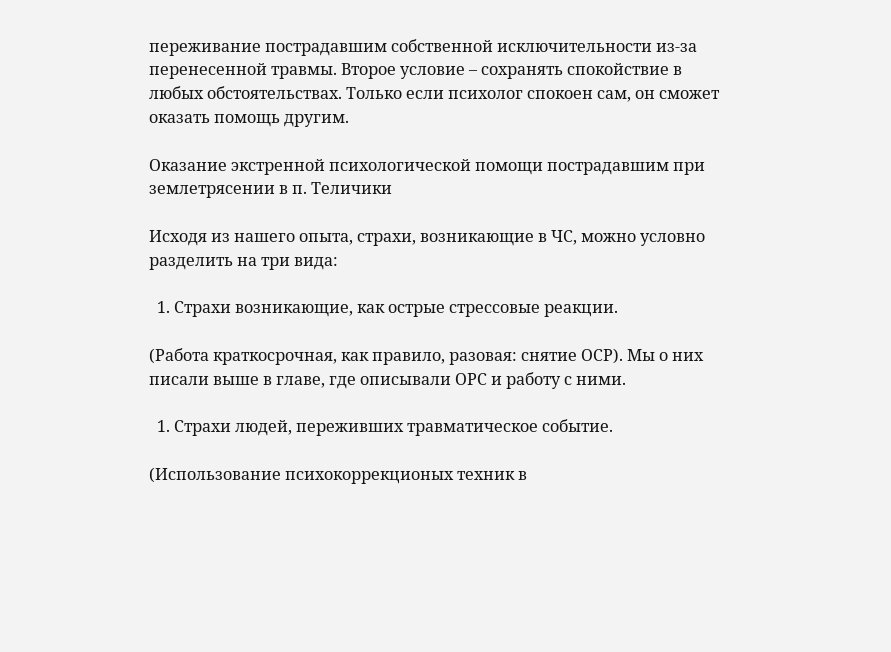переживание пострадавшим собственной исключительности из-за перенесенной травмы. Второе условие – сохранять спокойствие в любых обстоятельствах. Только если психолог спокоен сам, он сможет оказать помощь другим.

Оказание экстренной психологической помощи пострадавшим при землетрясении в п. Теличики

Исходя из нашего опыта, страхи, возникающие в ЧС, можно условно разделить на три вида:

  1. Страхи возникающие, как острые стрессовые реакции.

(Работа краткосрочная, как правило, разовая: снятие ОСР). Мы о них писали выше в главе, где описывали ОРС и работу с ними.

  1. Страхи людей, переживших травматическое событие.

(Использование психокоррекционых техник в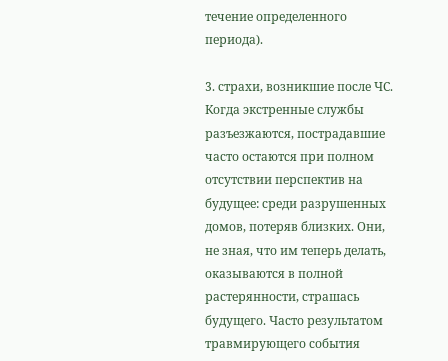течение определенного периода).

3. страхи, возникшие после ЧС. Когда экстренные службы разъезжаются, пострадавшие часто остаются при полном отсутствии перспектив на будущее: среди разрушенных домов, потеряв близких. Они, не зная, что им теперь делать, оказываются в полной растерянности, страшась будущего. Часто результатом травмирующего события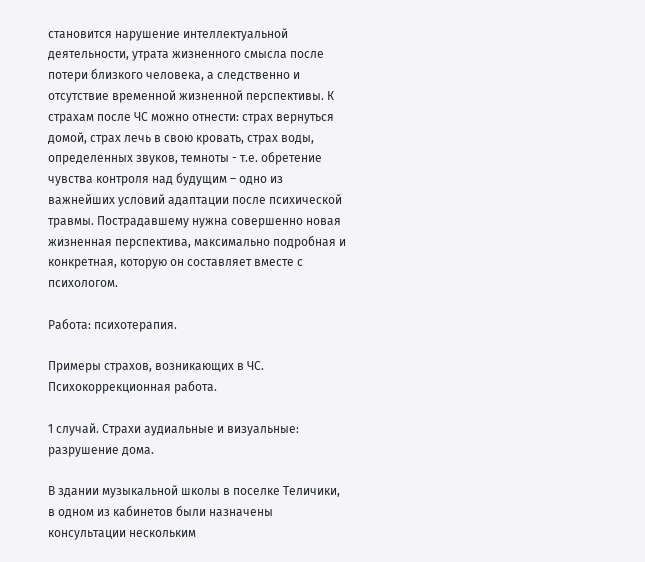становится нарушение интеллектуальной деятельности, утрата жизненного смысла после потери близкого человека, а следственно и отсутствие временной жизненной перспективы. К страхам после ЧС можно отнести: страх вернуться домой, страх лечь в свою кровать, страх воды, определенных звуков, темноты - т.е. обретение чувства контроля над будущим – одно из важнейших условий адаптации после психической травмы. Пострадавшему нужна совершенно новая жизненная перспектива, максимально подробная и конкретная, которую он составляет вместе с психологом.

Работа: психотерапия.

Примеры страхов, возникающих в ЧС. Психокоррекционная работа.

1 случай. Страхи аудиальные и визуальные: разрушение дома.

В здании музыкальной школы в поселке Теличики, в одном из кабинетов были назначены консультации нескольким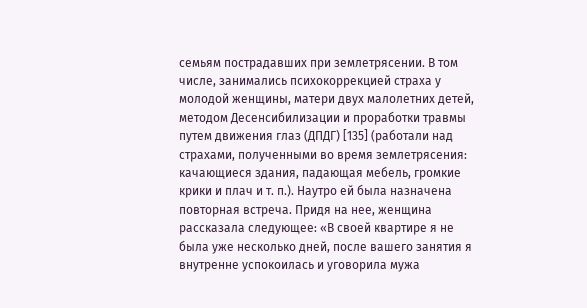семьям пострадавших при землетрясении. В том числе, занимались психокоррекцией страха у молодой женщины, матери двух малолетних детей, методом Десенсибилизации и проработки травмы путем движения глаз (ДПДГ) [135] (работали над страхами, полученными во время землетрясения: качающиеся здания, падающая мебель, громкие крики и плач и т. п.). Наутро ей была назначена повторная встреча. Придя на нее, женщина рассказала следующее: «В своей квартире я не была уже несколько дней, после вашего занятия я внутренне успокоилась и уговорила мужа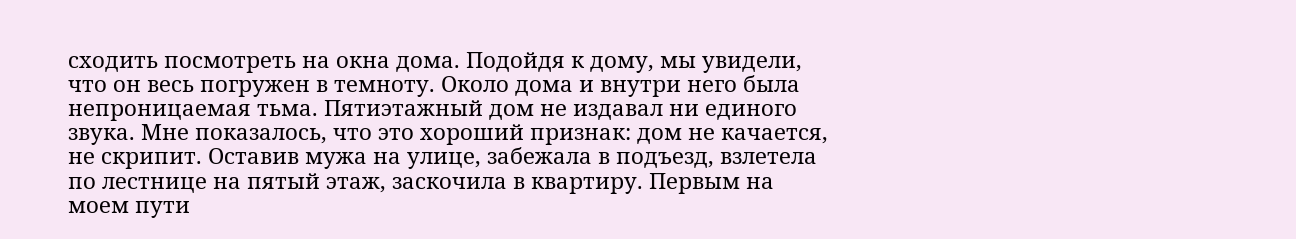сходить посмотреть на окна дома. Подойдя к дому, мы увидели, что он весь погружен в темноту. Около дома и внутри него была непроницаемая тьма. Пятиэтажный дом не издавал ни единого звука. Мне показалось, что это хороший признак: дом не качается, не скрипит. Оставив мужа на улице, забежала в подъезд, взлетела по лестнице на пятый этаж, заскочила в квартиру. Первым на моем пути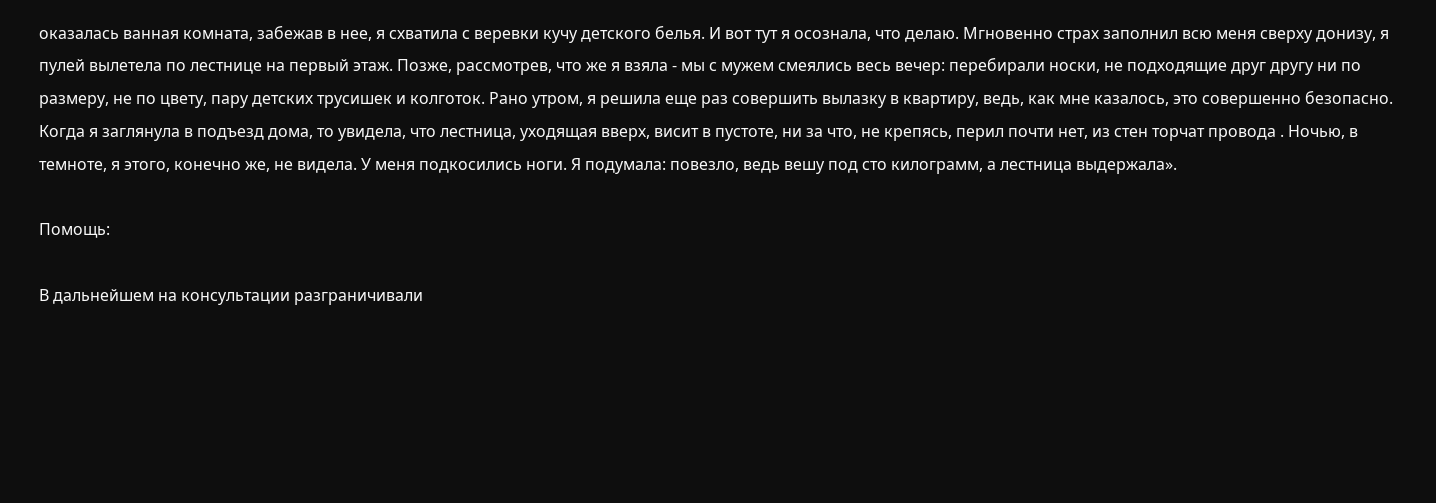оказалась ванная комната, забежав в нее, я схватила с веревки кучу детского белья. И вот тут я осознала, что делаю. Мгновенно страх заполнил всю меня сверху донизу, я пулей вылетела по лестнице на первый этаж. Позже, рассмотрев, что же я взяла - мы с мужем смеялись весь вечер: перебирали носки, не подходящие друг другу ни по размеру, не по цвету, пару детских трусишек и колготок. Рано утром, я решила еще раз совершить вылазку в квартиру, ведь, как мне казалось, это совершенно безопасно. Когда я заглянула в подъезд дома, то увидела, что лестница, уходящая вверх, висит в пустоте, ни за что, не крепясь, перил почти нет, из стен торчат провода . Ночью, в темноте, я этого, конечно же, не видела. У меня подкосились ноги. Я подумала: повезло, ведь вешу под сто килограмм, а лестница выдержала».

Помощь:

В дальнейшем на консультации разграничивали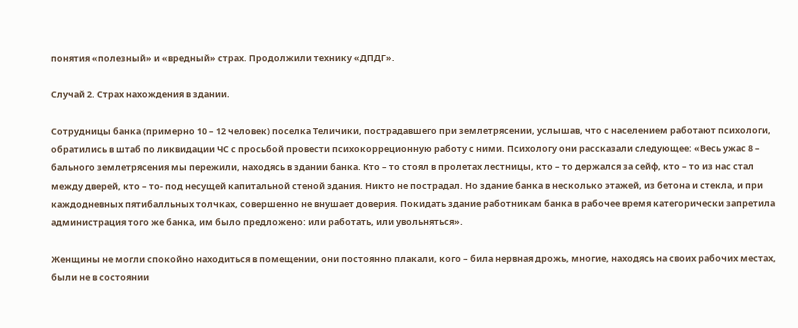понятия «полезный» и «вредный» страх. Продолжили технику «ДПДГ».

Случай 2. Страх нахождения в здании.

Сотрудницы банка (примерно 10 – 12 человек) поселка Теличики, пострадавшего при землетрясении, услышав, что с населением работают психологи, обратились в штаб по ликвидации ЧС с просьбой провести психокорреционную работу с ними. Психологу они рассказали следующее: «Весь ужас 8 – бального землетрясения мы пережили, находясь в здании банка. Кто – то стоял в пролетах лестницы, кто – то держался за сейф, кто – то из нас стал между дверей, кто – то- под несущей капитальной стеной здания. Никто не пострадал. Но здание банка в несколько этажей, из бетона и стекла, и при каждодневных пятибалльных толчках, совершенно не внушает доверия. Покидать здание работникам банка в рабочее время категорически запретила администрация того же банка, им было предложено: или работать, или увольняться».

Женщины не могли спокойно находиться в помещении, они постоянно плакали, кого – била нервная дрожь, многие, находясь на своих рабочих местах, были не в состоянии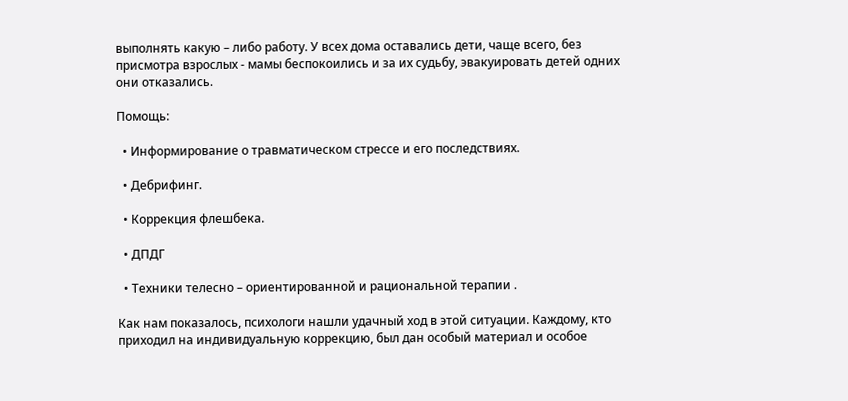выполнять какую – либо работу. У всех дома оставались дети, чаще всего, без присмотра взрослых - мамы беспокоились и за их судьбу, эвакуировать детей одних они отказались.

Помощь:

  • Информирование о травматическом стрессе и его последствиях.

  • Дебрифинг.

  • Коррекция флешбека.

  • ДПДГ

  • Техники телесно – ориентированной и рациональной терапии .

Как нам показалось, психологи нашли удачный ход в этой ситуации. Каждому, кто приходил на индивидуальную коррекцию, был дан особый материал и особое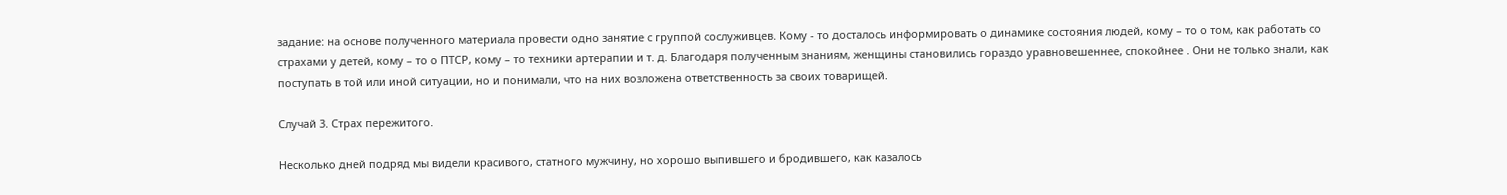задание: на основе полученного материала провести одно занятие с группой сослуживцев. Кому - то досталось информировать о динамике состояния людей, кому – то о том, как работать со страхами у детей, кому – то о ПТСР, кому – то техники артерапии и т. д. Благодаря полученным знаниям, женщины становились гораздо уравновешеннее, спокойнее . Они не только знали, как поступать в той или иной ситуации, но и понимали, что на них возложена ответственность за своих товарищей.

Случай 3. Страх пережитого.

Несколько дней подряд мы видели красивого, статного мужчину, но хорошо выпившего и бродившего, как казалось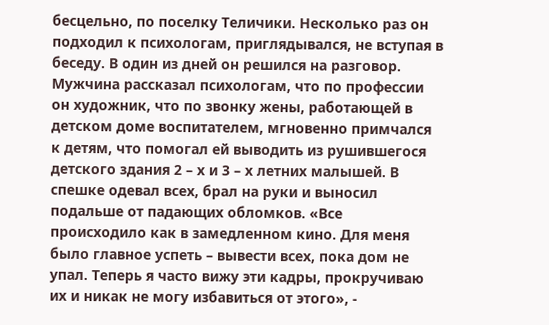бесцельно, по поселку Теличики. Несколько раз он подходил к психологам, приглядывался, не вступая в беседу. В один из дней он решился на разговор. Мужчина рассказал психологам, что по профессии он художник, что по звонку жены, работающей в детском доме воспитателем, мгновенно примчался к детям, что помогал ей выводить из рушившегося детского здания 2 – х и 3 – х летних малышей. В спешке одевал всех, брал на руки и выносил подальше от падающих обломков. «Все происходило как в замедленном кино. Для меня было главное успеть – вывести всех, пока дом не упал. Теперь я часто вижу эти кадры, прокручиваю их и никак не могу избавиться от этого», -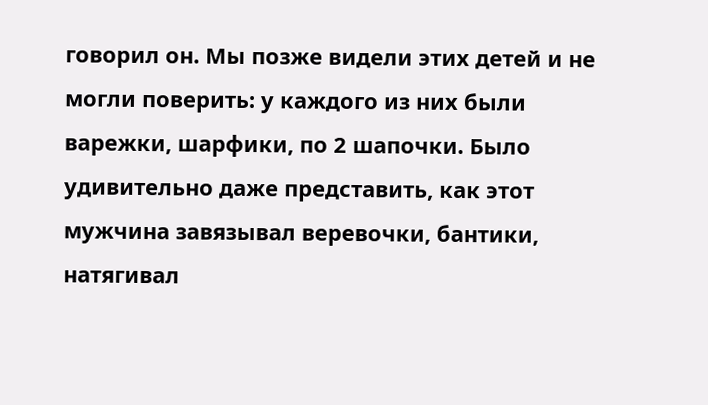говорил он. Мы позже видели этих детей и не могли поверить: у каждого из них были варежки, шарфики, по 2 шапочки. Было удивительно даже представить, как этот мужчина завязывал веревочки, бантики, натягивал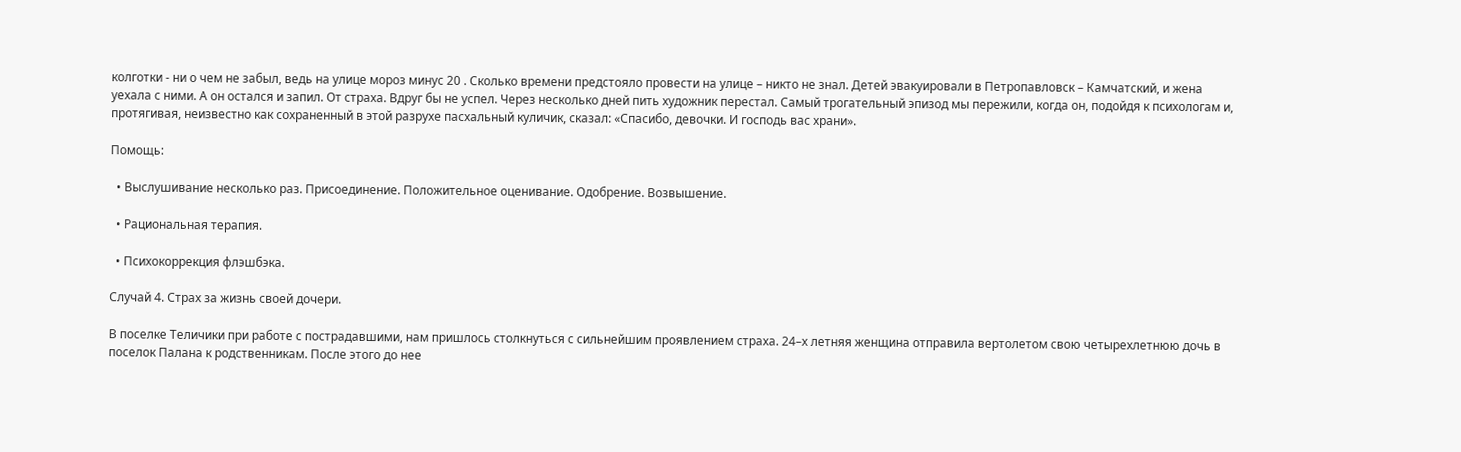колготки - ни о чем не забыл, ведь на улице мороз минус 20 . Сколько времени предстояло провести на улице – никто не знал. Детей эвакуировали в Петропавловск – Камчатский, и жена уехала с ними. А он остался и запил. От страха. Вдруг бы не успел. Через несколько дней пить художник перестал. Самый трогательный эпизод мы пережили, когда он, подойдя к психологам и, протягивая, неизвестно как сохраненный в этой разрухе пасхальный куличик, сказал: «Спасибо, девочки. И господь вас храни».

Помощь:

  • Выслушивание несколько раз. Присоединение. Положительное оценивание. Одобрение. Возвышение.

  • Рациональная терапия.

  • Психокоррекция флэшбэка.

Случай 4. Страх за жизнь своей дочери.

В поселке Теличики при работе с пострадавшими, нам пришлось столкнуться с сильнейшим проявлением страха. 24–х летняя женщина отправила вертолетом свою четырехлетнюю дочь в поселок Палана к родственникам. После этого до нее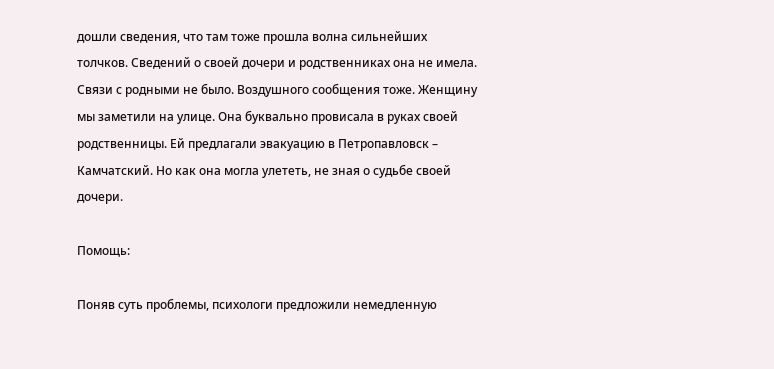дошли сведения, что там тоже прошла волна сильнейших толчков. Сведений о своей дочери и родственниках она не имела. Связи с родными не было. Воздушного сообщения тоже. Женщину мы заметили на улице. Она буквально провисала в руках своей родственницы. Ей предлагали эвакуацию в Петропавловск – Камчатский. Но как она могла улететь, не зная о судьбе своей дочери.

Помощь:

Поняв суть проблемы, психологи предложили немедленную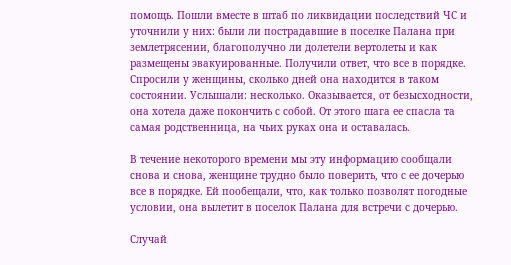помощь. Пошли вместе в штаб по ликвидации последствий ЧС и уточнили у них: были ли пострадавшие в поселке Палана при землетрясении, благополучно ли долетели вертолеты и как размещены эвакуированные. Получили ответ, что все в порядке. Спросили у женщины, сколько дней она находится в таком состоянии. Услышали: несколько. Оказывается, от безысходности, она хотела даже покончить с собой. От этого шага ее спасла та самая родственница, на чьих руках она и оставалась.

В течение некоторого времени мы эту информацию сообщали снова и снова, женщине трудно было поверить, что с ее дочерью все в порядке. Ей пообещали, что, как только позволят погодные условии, она вылетит в поселок Палана для встречи с дочерью.

Случай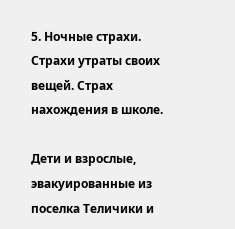5. Ночные страхи. Страхи утраты своих вещей. Страх нахождения в школе.

Дети и взрослые, эвакуированные из поселка Теличики и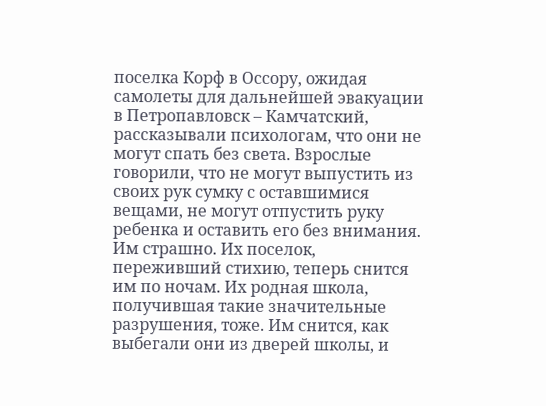поселка Корф в Оссору, ожидая самолеты для дальнейшей эвакуации в Петропавловск – Камчатский, рассказывали психологам, что они не могут спать без света. Взрослые говорили, что не могут выпустить из своих рук сумку с оставшимися вещами, не могут отпустить руку ребенка и оставить его без внимания. Им страшно. Их поселок, переживший стихию, теперь снится им по ночам. Их родная школа, получившая такие значительные разрушения, тоже. Им снится, как выбегали они из дверей школы, и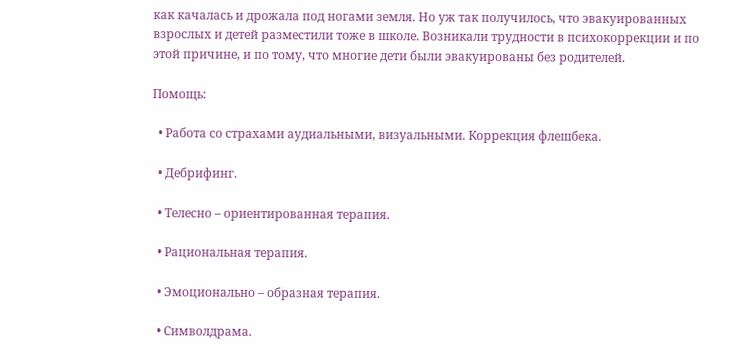как качалась и дрожала под ногами земля. Но уж так получилось, что эвакуированных взрослых и детей разместили тоже в школе. Возникали трудности в психокоррекции и по этой причине, и по тому, что многие дети были эвакуированы без родителей.

Помощь:

  • Работа со страхами аудиальными, визуальными. Коррекция флешбека.

  • Дебрифинг.

  • Телесно – ориентированная терапия.

  • Рациональная терапия.

  • Эмоционально – образная терапия.

  • Символдрама.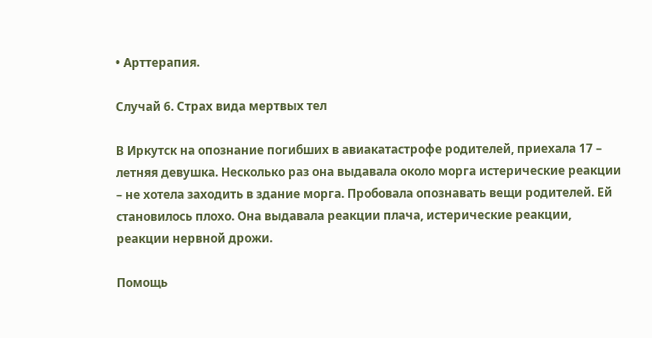• Арттерапия.

Случай 6. Страх вида мертвых тел

В Иркутск на опознание погибших в авиакатастрофе родителей, приехала 17 – летняя девушка. Несколько раз она выдавала около морга истерические реакции – не хотела заходить в здание морга. Пробовала опознавать вещи родителей. Ей становилось плохо. Она выдавала реакции плача, истерические реакции, реакции нервной дрожи.

Помощь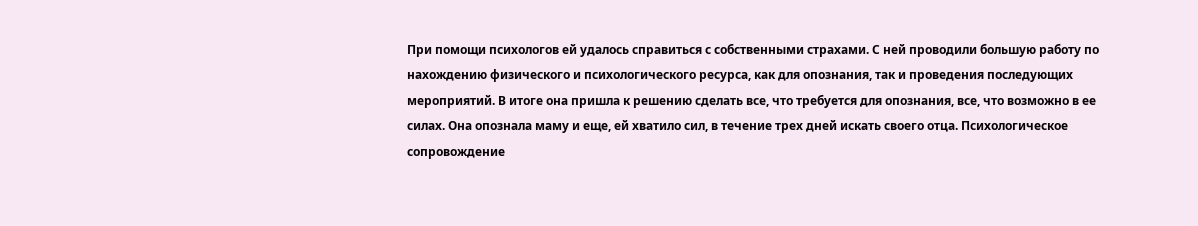При помощи психологов ей удалось справиться с собственными страхами. С ней проводили большую работу по нахождению физического и психологического ресурса, как для опознания, так и проведения последующих мероприятий. В итоге она пришла к решению сделать все, что требуется для опознания, все, что возможно в ее силах. Она опознала маму и еще, ей хватило сил, в течение трех дней искать своего отца. Психологическое сопровождение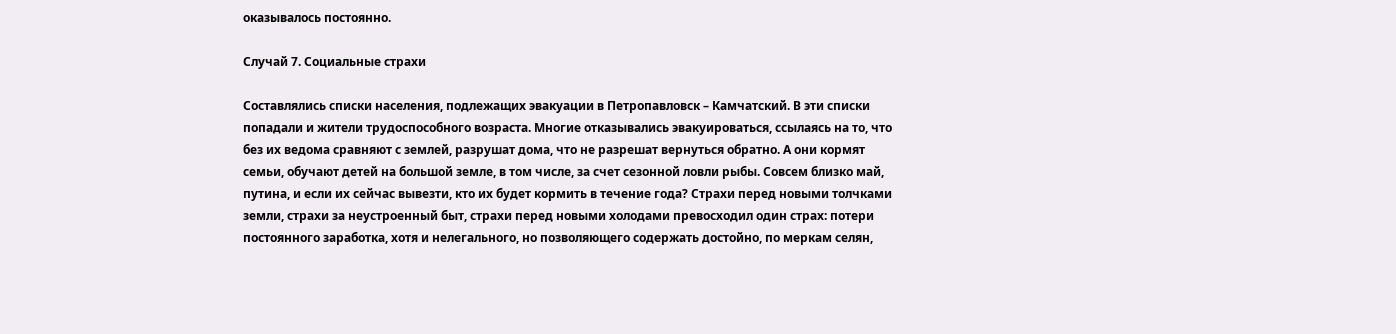оказывалось постоянно.

Случай 7. Социальные страхи

Составлялись списки населения, подлежащих эвакуации в Петропавловск – Камчатский. В эти списки попадали и жители трудоспособного возраста. Многие отказывались эвакуироваться, ссылаясь на то, что без их ведома сравняют с землей, разрушат дома, что не разрешат вернуться обратно. А они кормят семьи, обучают детей на большой земле, в том числе, за счет сезонной ловли рыбы. Совсем близко май, путина, и если их сейчас вывезти, кто их будет кормить в течение года? Страхи перед новыми толчками земли, страхи за неустроенный быт, страхи перед новыми холодами превосходил один страх: потери постоянного заработка, хотя и нелегального, но позволяющего содержать достойно, по меркам селян,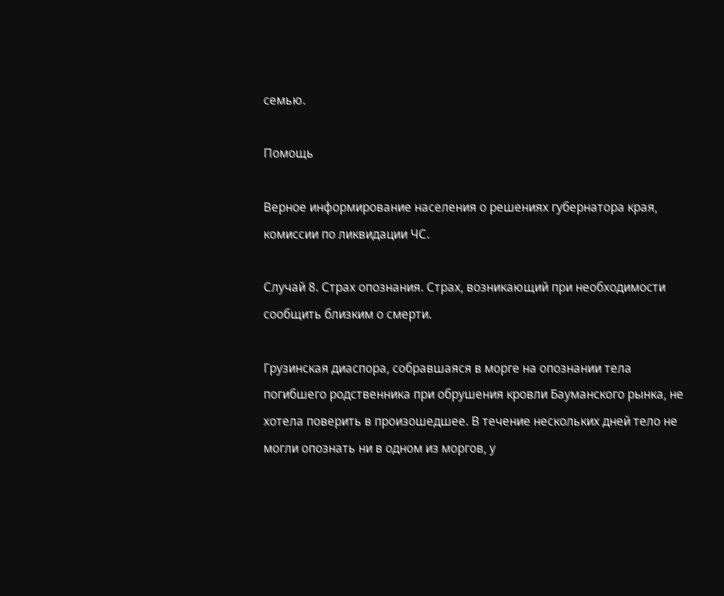семью.

Помощь

Верное информирование населения о решениях губернатора края, комиссии по ликвидации ЧС.

Случай 8. Страх опознания. Страх, возникающий при необходимости сообщить близким о смерти.

Грузинская диаспора, собравшаяся в морге на опознании тела погибшего родственника при обрушения кровли Бауманского рынка, не хотела поверить в произошедшее. В течение нескольких дней тело не могли опознать ни в одном из моргов, у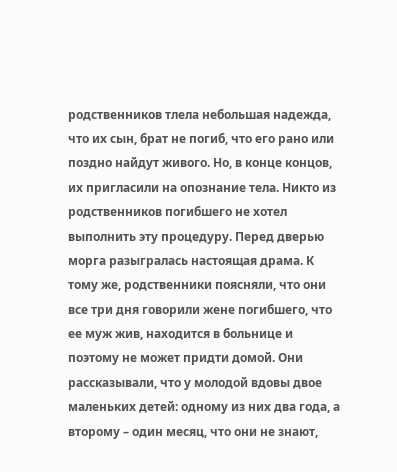родственников тлела небольшая надежда, что их сын, брат не погиб, что его рано или поздно найдут живого. Но, в конце концов, их пригласили на опознание тела. Никто из родственников погибшего не хотел выполнить эту процедуру. Перед дверью морга разыгралась настоящая драма. К тому же, родственники поясняли, что они все три дня говорили жене погибшего, что ее муж жив, находится в больнице и поэтому не может придти домой. Они рассказывали, что у молодой вдовы двое маленьких детей: одному из них два года, а второму – один месяц, что они не знают,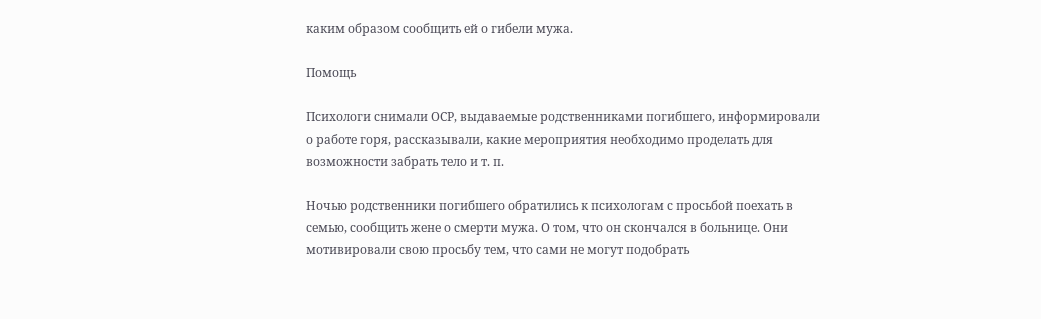каким образом сообщить ей о гибели мужа.

Помощь

Психологи снимали ОСР, выдаваемые родственниками погибшего, информировали о работе горя, рассказывали, какие мероприятия необходимо проделать для возможности забрать тело и т. п.

Ночью родственники погибшего обратились к психологам с просьбой поехать в семью, сообщить жене о смерти мужа. О том, что он скончался в больнице. Они мотивировали свою просьбу тем, что сами не могут подобрать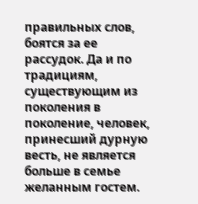правильных слов, боятся за ее рассудок. Да и по традициям, существующим из поколения в поколение, человек, принесший дурную весть, не является больше в семье желанным гостем.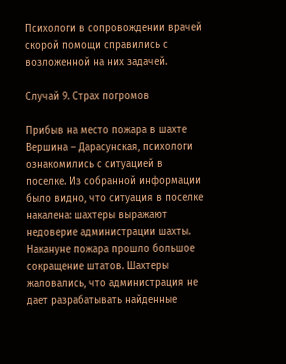Психологи в сопровождении врачей скорой помощи справились с возложенной на них задачей.

Случай 9. Страх погромов

Прибыв на место пожара в шахте Вершина – Дарасунская, психологи ознакомились с ситуацией в поселке. Из собранной информации было видно, что ситуация в поселке накалена: шахтеры выражают недоверие администрации шахты. Накануне пожара прошло большое сокращение штатов. Шахтеры жаловались, что администрация не дает разрабатывать найденные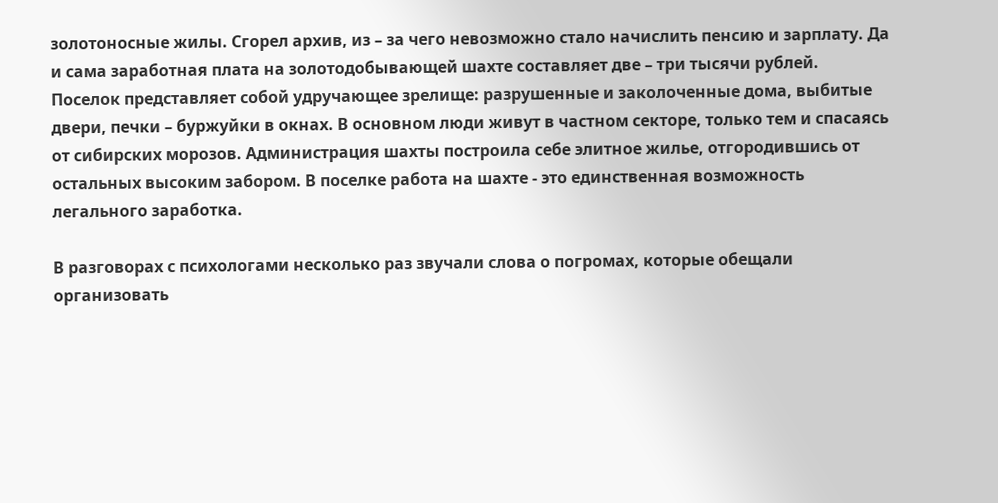золотоносные жилы. Сгорел архив, из – за чего невозможно стало начислить пенсию и зарплату. Да и сама заработная плата на золотодобывающей шахте составляет две – три тысячи рублей. Поселок представляет собой удручающее зрелище: разрушенные и заколоченные дома, выбитые двери, печки – буржуйки в окнах. В основном люди живут в частном секторе, только тем и спасаясь от сибирских морозов. Администрация шахты построила себе элитное жилье, отгородившись от остальных высоким забором. В поселке работа на шахте - это единственная возможность легального заработка.

В разговорах с психологами несколько раз звучали слова о погромах, которые обещали организовать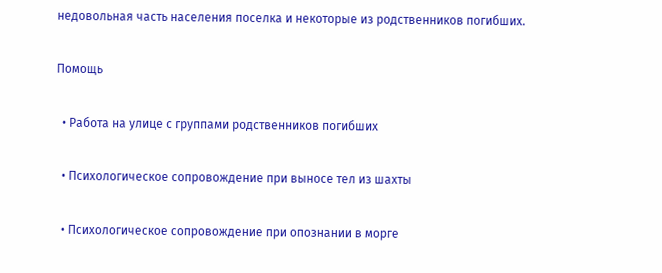недовольная часть населения поселка и некоторые из родственников погибших.

Помощь

  • Работа на улице с группами родственников погибших

  • Психологическое сопровождение при выносе тел из шахты

  • Психологическое сопровождение при опознании в морге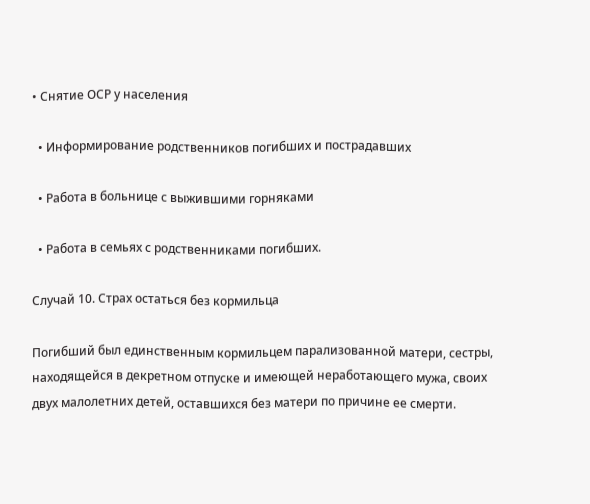• Снятие ОСР у населения

  • Информирование родственников погибших и пострадавших

  • Работа в больнице с выжившими горняками

  • Работа в семьях с родственниками погибших.

Случай 10. Страх остаться без кормильца

Погибший был единственным кормильцем парализованной матери, сестры, находящейся в декретном отпуске и имеющей неработающего мужа, своих двух малолетних детей, оставшихся без матери по причине ее смерти.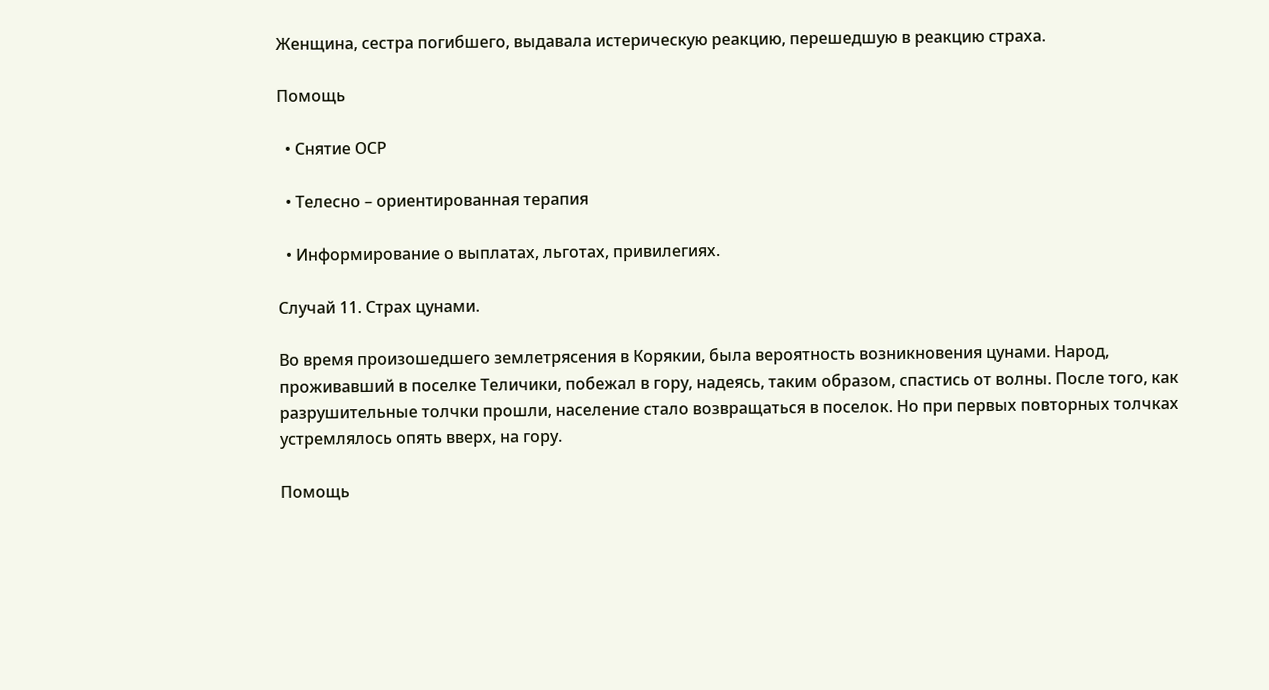Женщина, сестра погибшего, выдавала истерическую реакцию, перешедшую в реакцию страха.

Помощь

  • Снятие ОСР

  • Телесно – ориентированная терапия

  • Информирование о выплатах, льготах, привилегиях.

Случай 11. Страх цунами.

Во время произошедшего землетрясения в Корякии, была вероятность возникновения цунами. Народ, проживавший в поселке Теличики, побежал в гору, надеясь, таким образом, спастись от волны. После того, как разрушительные толчки прошли, население стало возвращаться в поселок. Но при первых повторных толчках устремлялось опять вверх, на гору.

Помощь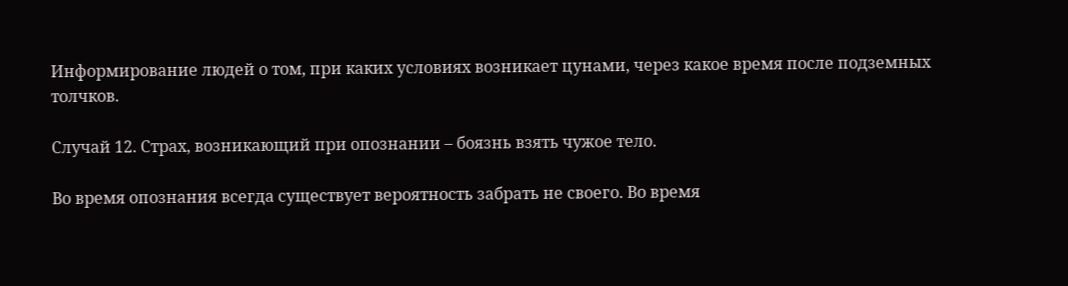Информирование людей о том, при каких условиях возникает цунами, через какое время после подземных толчков.

Случай 12. Страх, возникающий при опознании – боязнь взять чужое тело.

Во время опознания всегда существует вероятность забрать не своего. Во время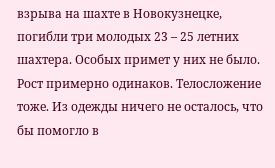взрыва на шахте в Новокузнецке, погибли три молодых 23 – 25 летних шахтера. Особых примет у них не было. Рост примерно одинаков. Телосложение тоже. Из одежды ничего не осталось, что бы помогло в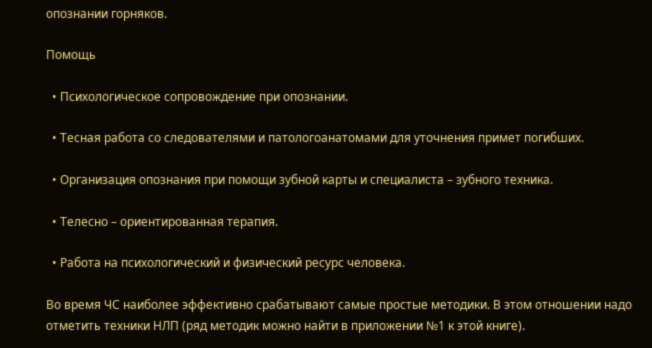опознании горняков.

Помощь

  • Психологическое сопровождение при опознании.

  • Тесная работа со следователями и патологоанатомами для уточнения примет погибших.

  • Организация опознания при помощи зубной карты и специалиста – зубного техника.

  • Телесно – ориентированная терапия.

  • Работа на психологический и физический ресурс человека.

Во время ЧС наиболее эффективно срабатывают самые простые методики. В этом отношении надо отметить техники НЛП (ряд методик можно найти в приложении №1 к этой книге).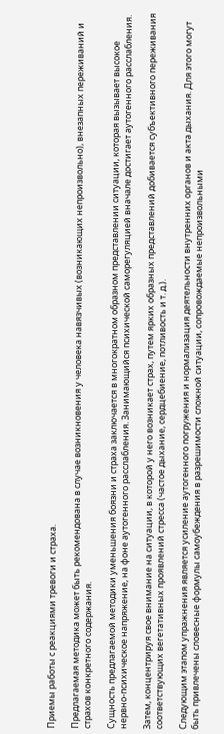Приемы работы с реакциями тревоги и страха.

Предлагаемая методика может быть рекомендована в случае возникновения у человека навязчивых (возникающих непроизвольно), внезапных переживаний и страхов конкретного содержания.

Сущность предлагаемой методики уменьшения боязни и страха заключается в многократном образном представлении ситуации, которая вызывает высокое нервно-психическое напряжение, на фоне аутогенного расслабления. Занимающийся психической саморегуляцией вначале достигает аутогенного расслабления.

Затем, концентрируя свое внимание на ситуации, в которой у него возникает страх, путем ярких образных представлений добивается субъективного переживания соответствующих вегетативных проявлений стресса (частое дыхание, сердцебиение, потливость и т. д.).

Следующим этапом упражнения является усиление аутогенного погружения и нормализация деятельности внутренних органов и акта дыхания. Для этого могут быть привлечены словесные формулы самоубеждения в разрешимости сложной ситуации, сопровождаемые непроизвольными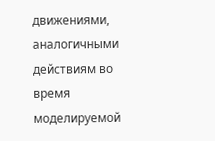движениями, аналогичными действиям во время моделируемой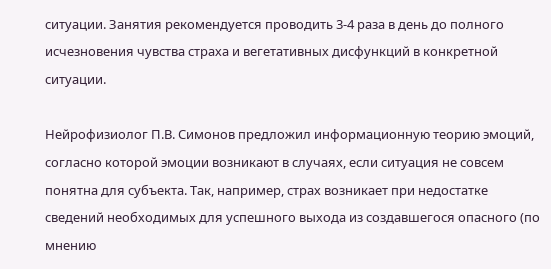ситуации. Занятия рекомендуется проводить 3-4 раза в день до полного исчезновения чувства страха и вегетативных дисфункций в конкретной ситуации.

Нейрофизиолог П.В. Симонов предложил информационную теорию эмоций, согласно которой эмоции возникают в случаях, если ситуация не совсем понятна для субъекта. Так, например, страх возникает при недостатке сведений необходимых для успешного выхода из создавшегося опасного (по мнению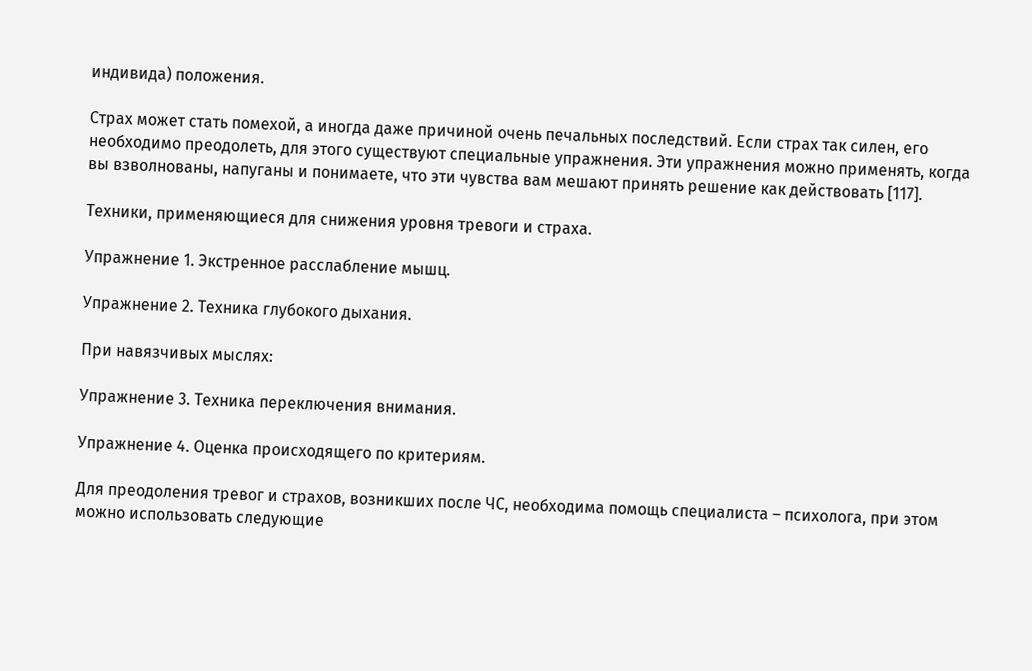индивида) положения.

Страх может стать помехой, а иногда даже причиной очень печальных последствий. Если страх так силен, его необходимо преодолеть, для этого существуют специальные упражнения. Эти упражнения можно применять, когда вы взволнованы, напуганы и понимаете, что эти чувства вам мешают принять решение как действовать [117].

Техники, применяющиеся для снижения уровня тревоги и страха.

Упражнение 1. Экстренное расслабление мышц.

Упражнение 2. Техника глубокого дыхания.

При навязчивых мыслях:

Упражнение 3. Техника переключения внимания.

Упражнение 4. Оценка происходящего по критериям.

Для преодоления тревог и страхов, возникших после ЧС, необходима помощь специалиста – психолога, при этом можно использовать следующие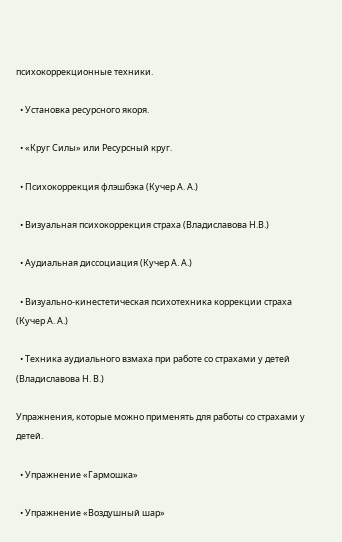психокоррекционные техники.

  • Установка ресурсного якоря.

  • «Круг Силы» или Ресурсный круг.

  • Психокоррекция флэшбэка (Кучер А. А.)

  • Визуальная психокоррекция страха (Владиславова Н.В.)

  • Аудиальная диссоциация (Кучер А. А.)

  • Визуально-кинестетическая психотехника коррекции страха (Кучер А. А.)

  • Техника аудиального взмаха при работе со страхами у детей (Владиславова Н. В.)

Упражнения, которые можно применять для работы со страхами у детей.

  • Упражнение «Гармошка»

  • Упражнение «Воздушный шар»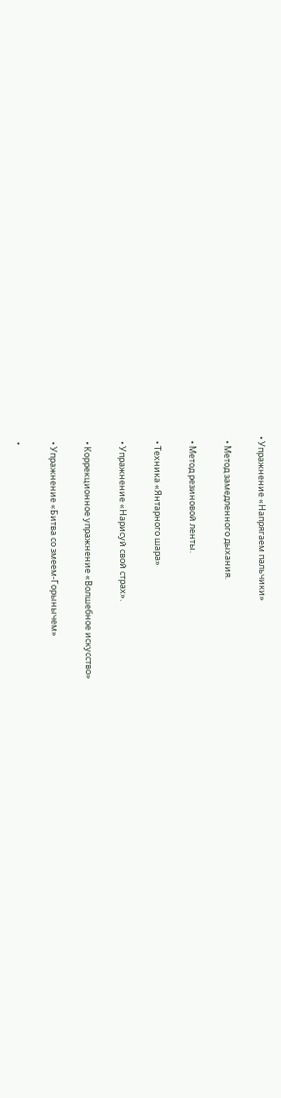• Упражнение «Напрягаем пальчики»

  • Метод замедленного дыхания.

  • Метод резиновой ленты.

  • Техника «Янтарного шара»

  • Упражнение «Нарисуй свой страх».

  • Коррекционное упражнение «Волшебное искусство»

  • Упражнение «Битва со змеем-Горынычем»

  •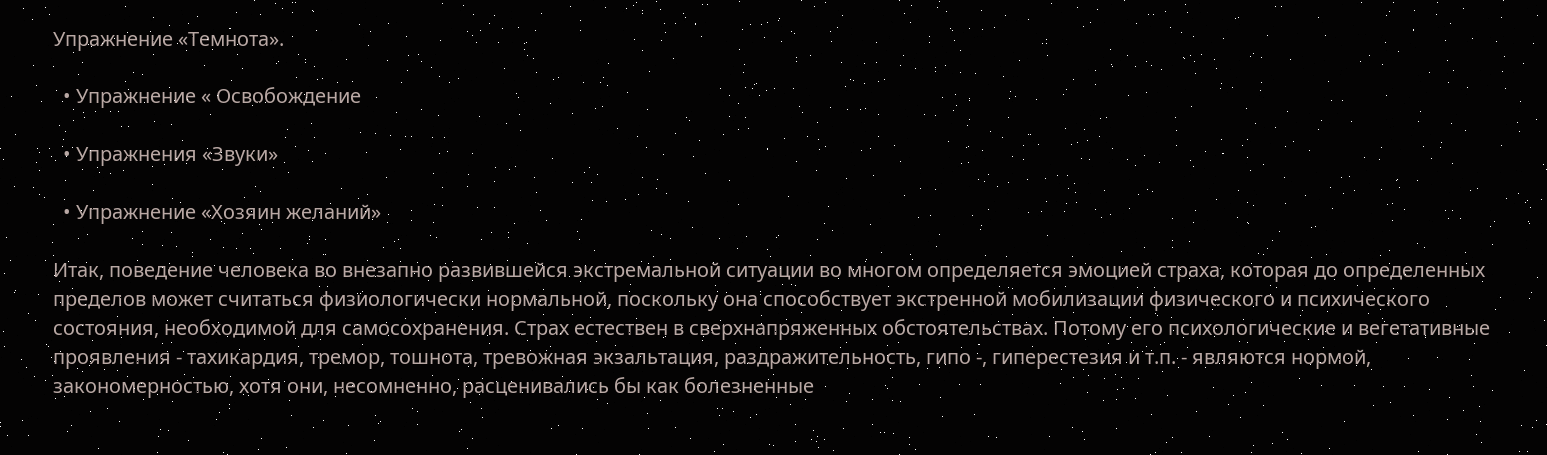Упражнение «Темнота».

  • Упражнение « Освобождение

  • Упражнения «Звуки»

  • Упражнение «Хозяин желаний»

Итак, поведение человека во внезапно развившейся экстремальной ситуации во многом определяется эмоцией страха, которая до определенных пределов может считаться физиологически нормальной, поскольку она способствует экстренной мобилизации физического и психического состояния, необходимой для самосохранения. Страх естествен в сверхнапряженных обстоятельствах. Потому его психологические и вегетативные проявления - тахикардия, тремор, тошнота, тревожная экзальтация, раздражительность, гипо -, гиперестезия и т.п. - являются нормой, закономерностью, хотя они, несомненно, расценивались бы как болезненные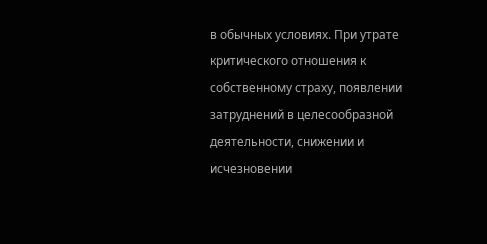в обычных условиях. При утрате критического отношения к собственному страху, появлении затруднений в целесообразной деятельности, снижении и исчезновении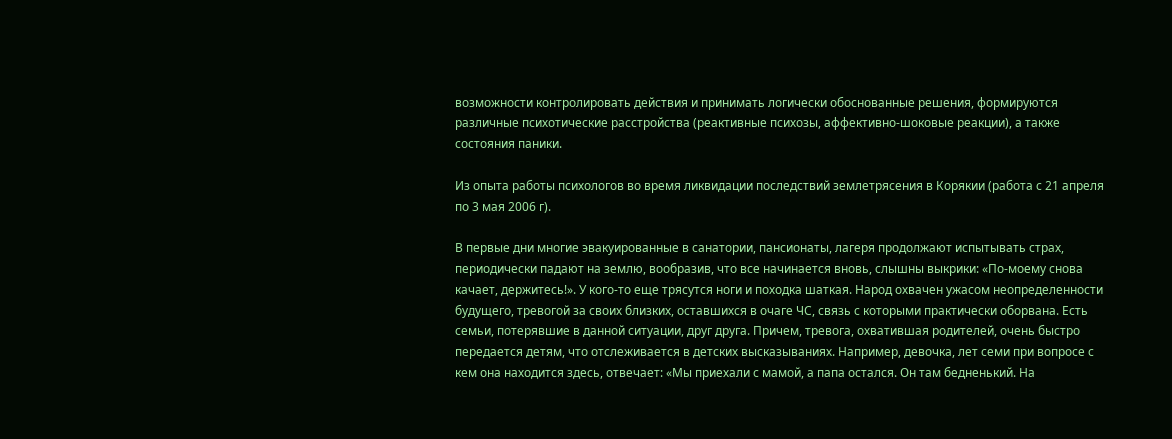возможности контролировать действия и принимать логически обоснованные решения, формируются различные психотические расстройства (реактивные психозы, аффективно-шоковые реакции), а также состояния паники.

Из опыта работы психологов во время ликвидации последствий землетрясения в Корякии (работа с 21 апреля по 3 мая 2006 г).

В первые дни многие эвакуированные в санатории, пансионаты, лагеря продолжают испытывать страх, периодически падают на землю, вообразив, что все начинается вновь, слышны выкрики: «По-моему снова качает, держитесь!». У кого-то еще трясутся ноги и походка шаткая. Народ охвачен ужасом неопределенности будущего, тревогой за своих близких, оставшихся в очаге ЧС, связь с которыми практически оборвана. Есть семьи, потерявшие в данной ситуации, друг друга. Причем, тревога, охватившая родителей, очень быстро передается детям, что отслеживается в детских высказываниях. Например, девочка, лет семи при вопросе с кем она находится здесь, отвечает: «Мы приехали с мамой, а папа остался. Он там бедненький. На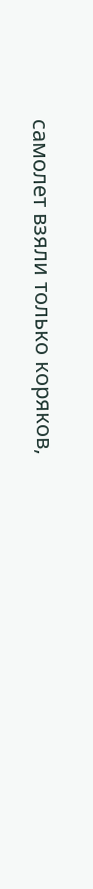самолет взяли только коряков,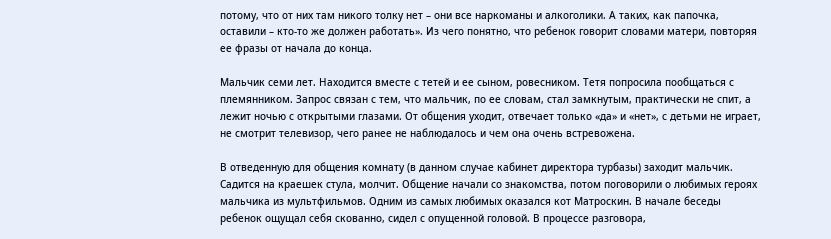потому, что от них там никого толку нет – они все наркоманы и алкоголики. А таких, как папочка, оставили – кто-то же должен работать». Из чего понятно, что ребенок говорит словами матери, повторяя ее фразы от начала до конца.

Мальчик семи лет. Находится вместе с тетей и ее сыном, ровесником. Тетя попросила пообщаться с племянником. Запрос связан с тем, что мальчик, по ее словам, стал замкнутым, практически не спит, а лежит ночью с открытыми глазами. От общения уходит, отвечает только «да» и «нет», с детьми не играет, не смотрит телевизор, чего ранее не наблюдалось и чем она очень встревожена.

В отведенную для общения комнату (в данном случае кабинет директора турбазы) заходит мальчик. Садится на краешек стула, молчит. Общение начали со знакомства, потом поговорили о любимых героях мальчика из мультфильмов. Одним из самых любимых оказался кот Матроскин. В начале беседы ребенок ощущал себя скованно, сидел с опущенной головой. В процессе разговора,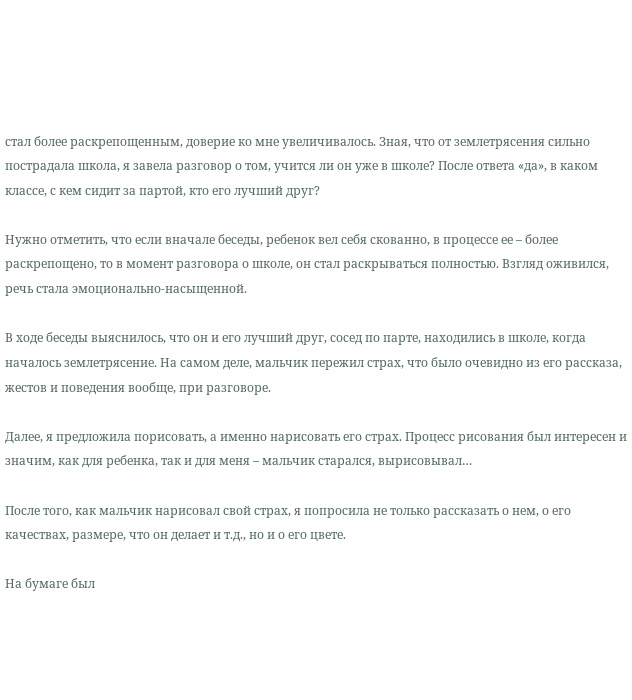стал более раскрепощенным, доверие ко мне увеличивалось. Зная, что от землетрясения сильно пострадала школа, я завела разговор о том, учится ли он уже в школе? После ответа «да», в каком классе, с кем сидит за партой, кто его лучший друг?

Нужно отметить, что если вначале беседы, ребенок вел себя скованно, в процессе ее – более раскрепощено, то в момент разговора о школе, он стал раскрываться полностью. Взгляд оживился, речь стала эмоционально-насыщенной.

В ходе беседы выяснилось, что он и его лучший друг, сосед по парте, находились в школе, когда началось землетрясение. На самом деле, мальчик пережил страх, что было очевидно из его рассказа, жестов и поведения вообще, при разговоре.

Далее, я предложила порисовать, а именно нарисовать его страх. Процесс рисования был интересен и значим, как для ребенка, так и для меня – мальчик старался, вырисовывал…

После того, как мальчик нарисовал свой страх, я попросила не только рассказать о нем, о его качествах, размере, что он делает и т.д., но и о его цвете.

На бумаге был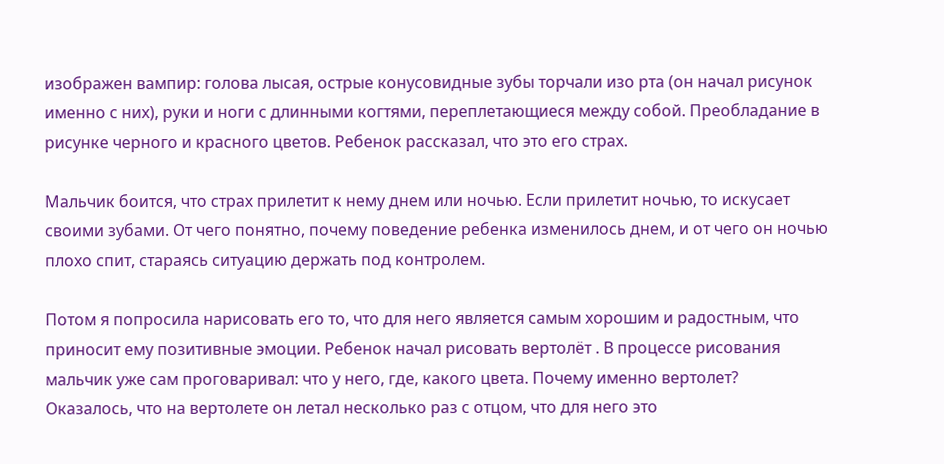изображен вампир: голова лысая, острые конусовидные зубы торчали изо рта (он начал рисунок именно с них), руки и ноги с длинными когтями, переплетающиеся между собой. Преобладание в рисунке черного и красного цветов. Ребенок рассказал, что это его страх.

Мальчик боится, что страх прилетит к нему днем или ночью. Если прилетит ночью, то искусает своими зубами. От чего понятно, почему поведение ребенка изменилось днем, и от чего он ночью плохо спит, стараясь ситуацию держать под контролем.

Потом я попросила нарисовать его то, что для него является самым хорошим и радостным, что приносит ему позитивные эмоции. Ребенок начал рисовать вертолёт . В процессе рисования мальчик уже сам проговаривал: что у него, где, какого цвета. Почему именно вертолет? Оказалось, что на вертолете он летал несколько раз с отцом, что для него это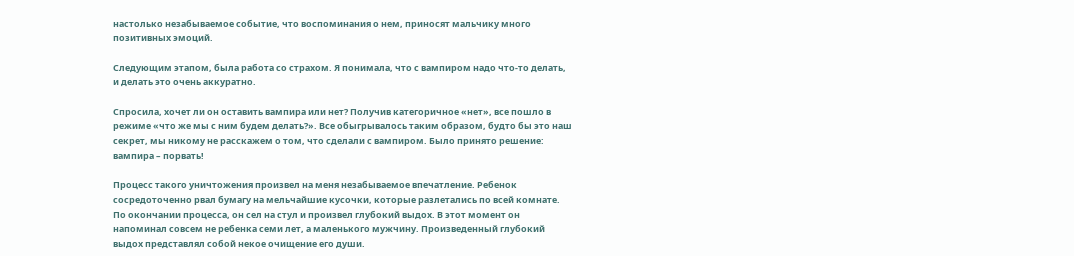настолько незабываемое событие, что воспоминания о нем, приносят мальчику много позитивных эмоций.

Следующим этапом, была работа со страхом. Я понимала, что с вампиром надо что-то делать, и делать это очень аккуратно.

Спросила, хочет ли он оставить вампира или нет? Получив категоричное «нет», все пошло в режиме «что же мы с ним будем делать?». Все обыгрывалось таким образом, будто бы это наш секрет, мы никому не расскажем о том, что сделали с вампиром. Было принято решение: вампира – порвать!

Процесс такого уничтожения произвел на меня незабываемое впечатление. Ребенок сосредоточенно рвал бумагу на мельчайшие кусочки, которые разлетались по всей комнате. По окончании процесса, он сел на стул и произвел глубокий выдох. В этот момент он напоминал совсем не ребенка семи лет, а маленького мужчину. Произведенный глубокий выдох представлял собой некое очищение его души.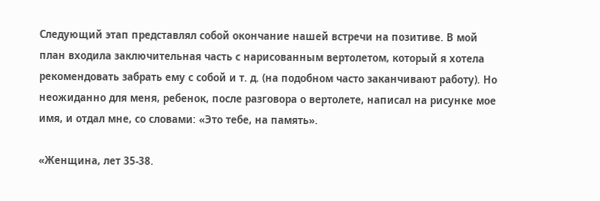Следующий этап представлял собой окончание нашей встречи на позитиве. В мой план входила заключительная часть с нарисованным вертолетом, который я хотела рекомендовать забрать ему с собой и т. д. (на подобном часто заканчивают работу). Но неожиданно для меня, ребенок, после разговора о вертолете, написал на рисунке мое имя, и отдал мне, со словами: «Это тебе, на память».

«Женщина, лет 35-38.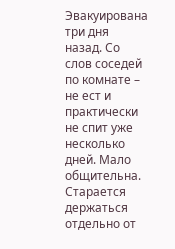Эвакуирована три дня назад. Со слов соседей по комнате – не ест и практически не спит уже несколько дней. Мало общительна. Старается держаться отдельно от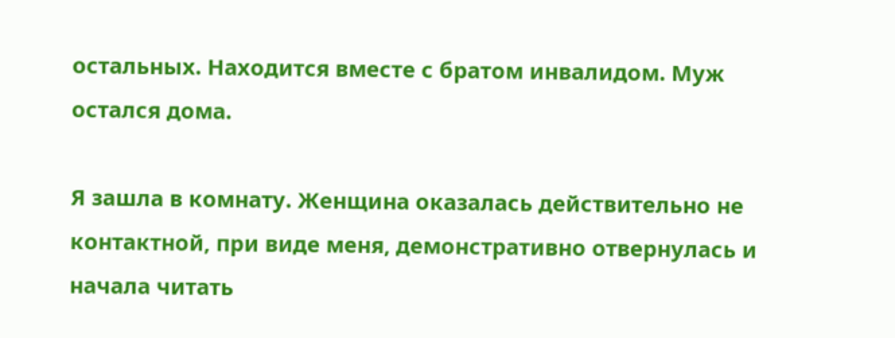остальных. Находится вместе с братом инвалидом. Муж остался дома.

Я зашла в комнату. Женщина оказалась действительно не контактной, при виде меня, демонстративно отвернулась и начала читать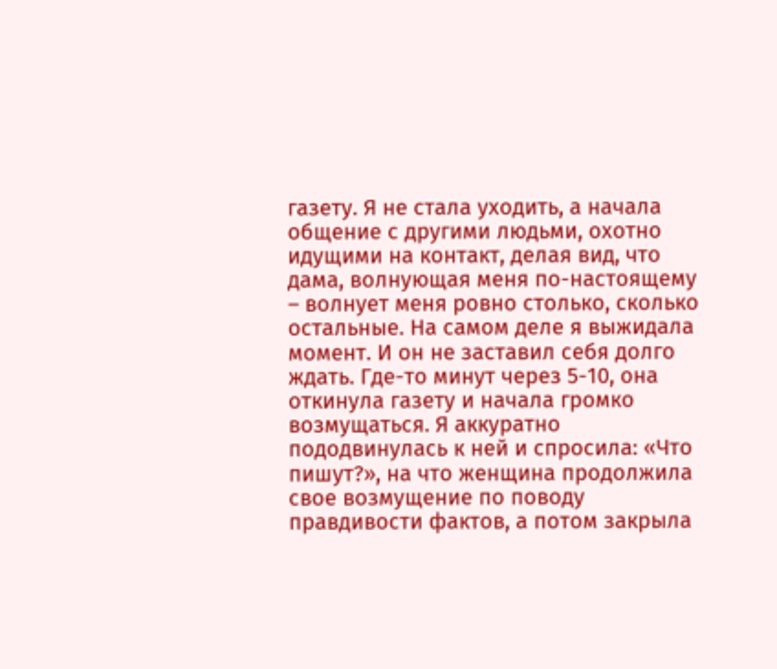газету. Я не стала уходить, а начала общение с другими людьми, охотно идущими на контакт, делая вид, что дама, волнующая меня по-настоящему – волнует меня ровно столько, сколько остальные. На самом деле я выжидала момент. И он не заставил себя долго ждать. Где-то минут через 5-10, она откинула газету и начала громко возмущаться. Я аккуратно пододвинулась к ней и спросила: «Что пишут?», на что женщина продолжила свое возмущение по поводу правдивости фактов, а потом закрыла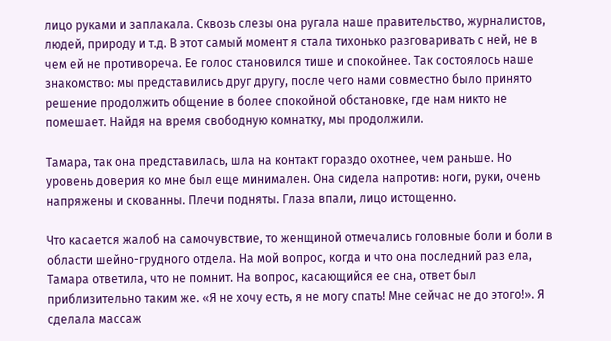лицо руками и заплакала. Сквозь слезы она ругала наше правительство, журналистов, людей, природу и т.д. В этот самый момент я стала тихонько разговаривать с ней, не в чем ей не противореча. Ее голос становился тише и спокойнее. Так состоялось наше знакомство: мы представились друг другу, после чего нами совместно было принято решение продолжить общение в более спокойной обстановке, где нам никто не помешает. Найдя на время свободную комнатку, мы продолжили.

Тамара, так она представилась, шла на контакт гораздо охотнее, чем раньше. Но уровень доверия ко мне был еще минимален. Она сидела напротив: ноги, руки, очень напряжены и скованны. Плечи подняты. Глаза впали, лицо истощенно.

Что касается жалоб на самочувствие, то женщиной отмечались головные боли и боли в области шейно-грудного отдела. На мой вопрос, когда и что она последний раз ела, Тамара ответила, что не помнит. На вопрос, касающийся ее сна, ответ был приблизительно таким же. «Я не хочу есть, я не могу спать! Мне сейчас не до этого!». Я сделала массаж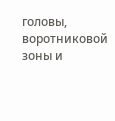головы, воротниковой зоны и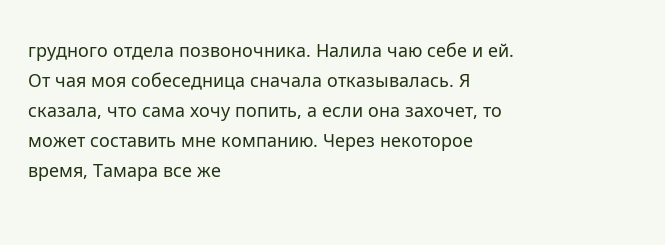грудного отдела позвоночника. Налила чаю себе и ей. От чая моя собеседница сначала отказывалась. Я сказала, что сама хочу попить, а если она захочет, то может составить мне компанию. Через некоторое время, Тамара все же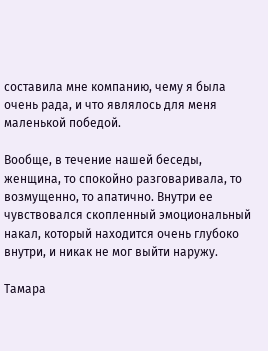составила мне компанию, чему я была очень рада, и что являлось для меня маленькой победой.

Вообще, в течение нашей беседы, женщина, то спокойно разговаривала, то возмущенно, то апатично. Внутри ее чувствовался скопленный эмоциональный накал, который находится очень глубоко внутри, и никак не мог выйти наружу.

Тамара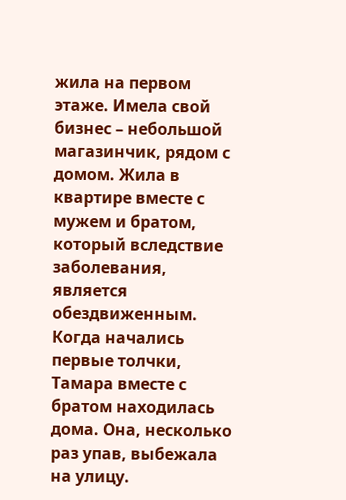жила на первом этаже. Имела свой бизнес – небольшой магазинчик, рядом с домом. Жила в квартире вместе с мужем и братом, который вследствие заболевания, является обездвиженным. Когда начались первые толчки, Тамара вместе с братом находилась дома. Она, несколько раз упав, выбежала на улицу.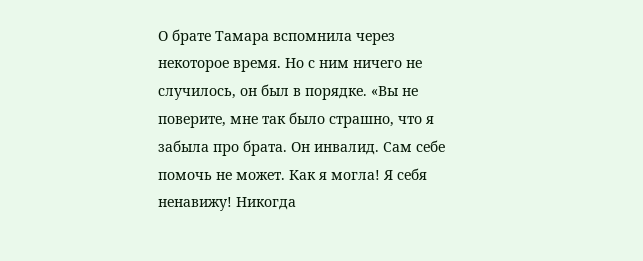О брате Тамара вспомнила через некоторое время. Но с ним ничего не случилось, он был в порядке. «Вы не поверите, мне так было страшно, что я забыла про брата. Он инвалид. Сам себе помочь не может. Как я могла! Я себя ненавижу! Никогда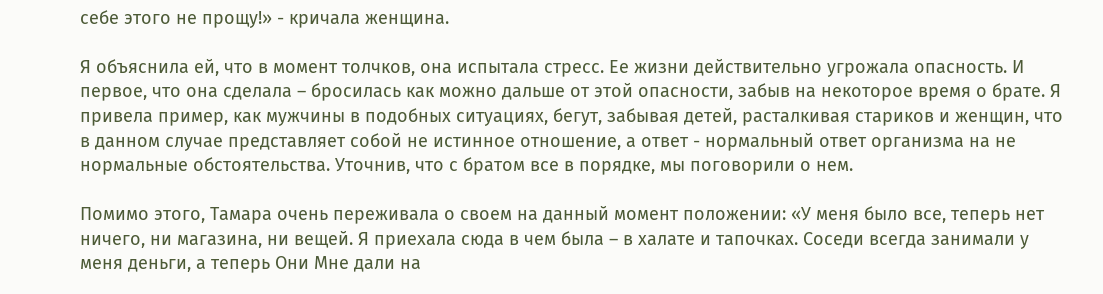себе этого не прощу!» - кричала женщина.

Я объяснила ей, что в момент толчков, она испытала стресс. Ее жизни действительно угрожала опасность. И первое, что она сделала – бросилась как можно дальше от этой опасности, забыв на некоторое время о брате. Я привела пример, как мужчины в подобных ситуациях, бегут, забывая детей, расталкивая стариков и женщин, что в данном случае представляет собой не истинное отношение, а ответ - нормальный ответ организма на не нормальные обстоятельства. Уточнив, что с братом все в порядке, мы поговорили о нем.

Помимо этого, Тамара очень переживала о своем на данный момент положении: «У меня было все, теперь нет ничего, ни магазина, ни вещей. Я приехала сюда в чем была – в халате и тапочках. Соседи всегда занимали у меня деньги, а теперь Они Мне дали на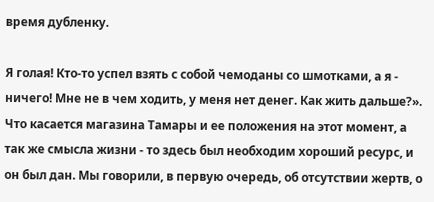время дубленку.

Я голая! Кто-то успел взять с собой чемоданы со шмотками, а я - ничего! Мне не в чем ходить, у меня нет денег. Как жить дальше?». Что касается магазина Тамары и ее положения на этот момент, а так же смысла жизни - то здесь был необходим хороший ресурс, и он был дан. Мы говорили, в первую очередь, об отсутствии жертв, о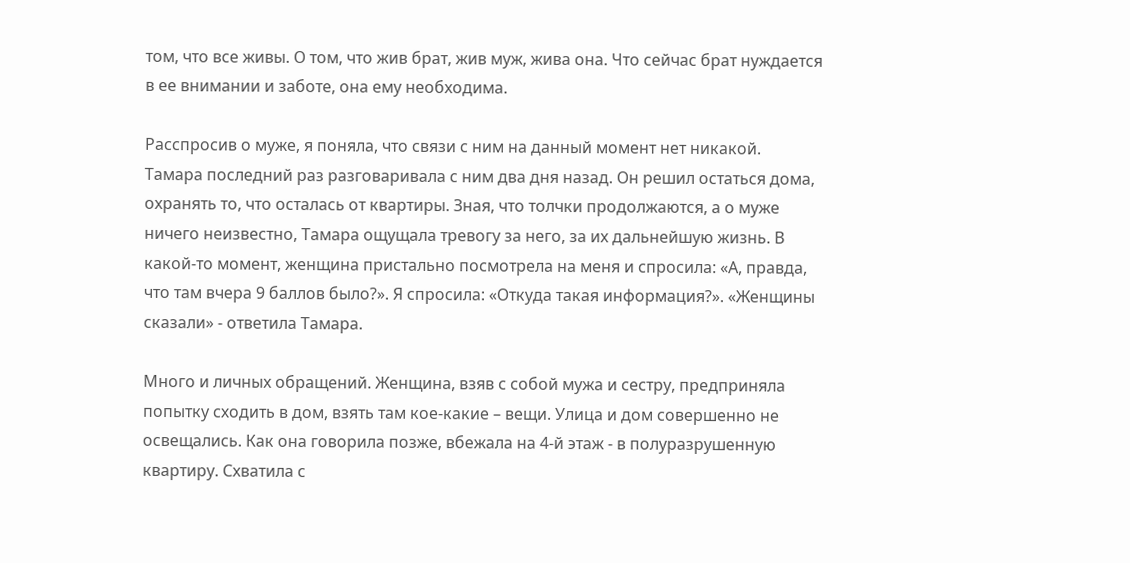том, что все живы. О том, что жив брат, жив муж, жива она. Что сейчас брат нуждается в ее внимании и заботе, она ему необходима.

Расспросив о муже, я поняла, что связи с ним на данный момент нет никакой. Тамара последний раз разговаривала с ним два дня назад. Он решил остаться дома, охранять то, что осталась от квартиры. Зная, что толчки продолжаются, а о муже ничего неизвестно, Тамара ощущала тревогу за него, за их дальнейшую жизнь. В какой-то момент, женщина пристально посмотрела на меня и спросила: «А, правда, что там вчера 9 баллов было?». Я спросила: «Откуда такая информация?». «Женщины сказали» - ответила Тамара.

Много и личных обращений. Женщина, взяв с собой мужа и сестру, предприняла попытку сходить в дом, взять там кое-какие – вещи. Улица и дом совершенно не освещались. Как она говорила позже, вбежала на 4-й этаж - в полуразрушенную квартиру. Схватила с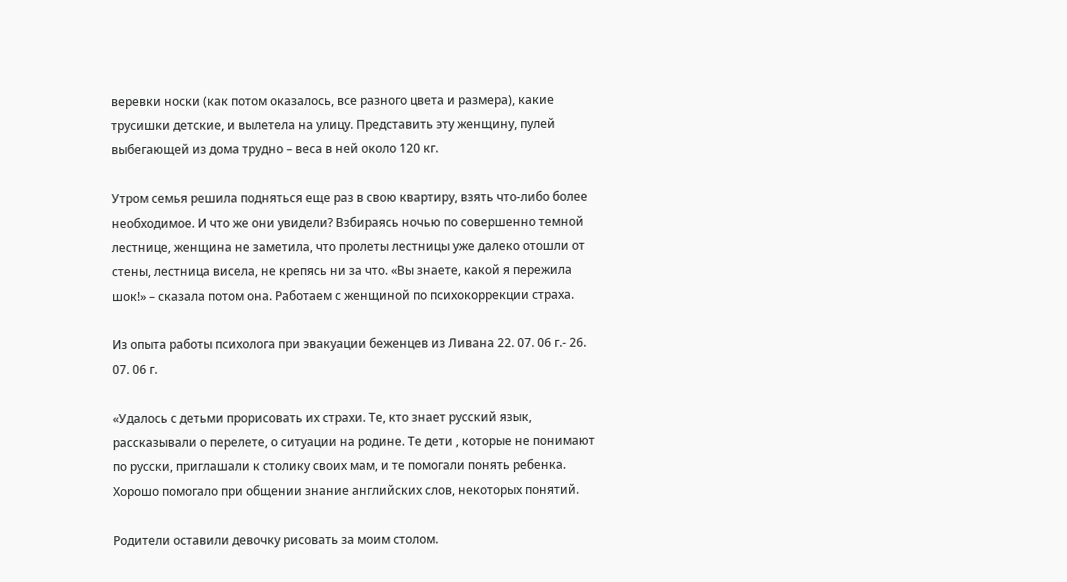веревки носки (как потом оказалось, все разного цвета и размера), какие трусишки детские, и вылетела на улицу. Представить эту женщину, пулей выбегающей из дома трудно – веса в ней около 120 кг.

Утром семья решила подняться еще раз в свою квартиру, взять что-либо более необходимое. И что же они увидели? Взбираясь ночью по совершенно темной лестнице, женщина не заметила, что пролеты лестницы уже далеко отошли от стены, лестница висела, не крепясь ни за что. «Вы знаете, какой я пережила шок!» – сказала потом она. Работаем с женщиной по психокоррекции страха.

Из опыта работы психолога при эвакуации беженцев из Ливана 22. 07. 06 г.- 26. 07. 06 г.

«Удалось с детьми прорисовать их страхи. Те, кто знает русский язык, рассказывали о перелете, о ситуации на родине. Те дети , которые не понимают по русски, приглашали к столику своих мам, и те помогали понять ребенка. Хорошо помогало при общении знание английских слов, некоторых понятий.

Родители оставили девочку рисовать за моим столом.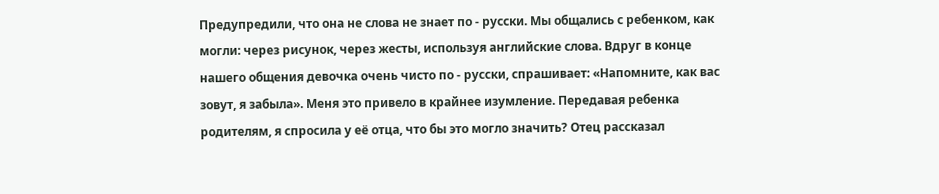Предупредили, что она не слова не знает по - русски. Мы общались с ребенком, как могли: через рисунок, через жесты, используя английские слова. Вдруг в конце нашего общения девочка очень чисто по - русски, спрашивает: «Напомните, как вас зовут, я забыла». Меня это привело в крайнее изумление. Передавая ребенка родителям, я спросила у её отца, что бы это могло значить? Отец рассказал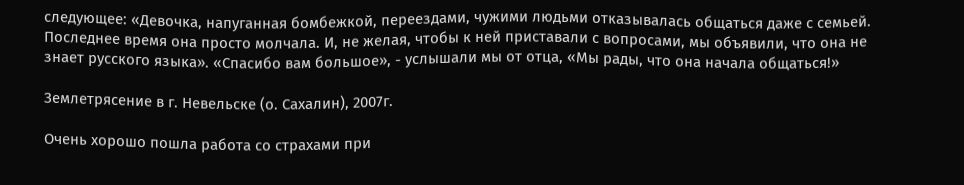следующее: «Девочка, напуганная бомбежкой, переездами, чужими людьми отказывалась общаться даже с семьей. Последнее время она просто молчала. И, не желая, чтобы к ней приставали с вопросами, мы объявили, что она не знает русского языка». «Спасибо вам большое», - услышали мы от отца, «Мы рады, что она начала общаться!»

Землетрясение в г. Невельске (о. Сахалин), 2007г.

Очень хорошо пошла работа со страхами при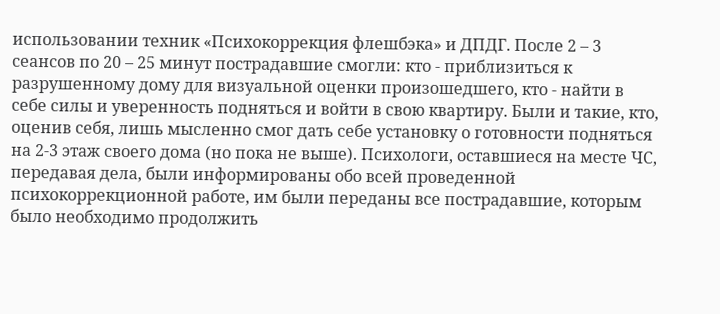использовании техник «Психокоррекция флешбэка» и ДПДГ. После 2 – 3 сеансов по 20 – 25 минут пострадавшие смогли: кто - приблизиться к разрушенному дому для визуальной оценки произошедшего, кто - найти в себе силы и уверенность подняться и войти в свою квартиру. Были и такие, кто, оценив себя, лишь мысленно смог дать себе установку о готовности подняться на 2-3 этаж своего дома (но пока не выше). Психологи, оставшиеся на месте ЧС, передавая дела, были информированы обо всей проведенной психокоррекционной работе, им были переданы все пострадавшие, которым было необходимо продолжить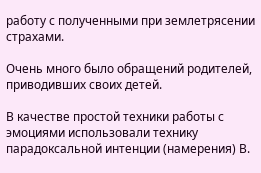работу с полученными при землетрясении страхами.

Очень много было обращений родителей, приводивших своих детей.

В качестве простой техники работы с эмоциями использовали технику парадоксальной интенции (намерения) В.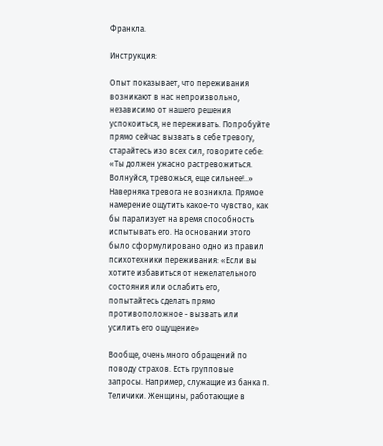Франкла.

Инструкция:

Опыт показывает, что переживания возникают в нас непроизвольно, независимо от нашего решения успокоиться, не переживать. Попробуйте прямо сейчас вызвать в себе тревогу, старайтесь изо всех сил, говорите себе: «Ты должен ужасно растревожиться. Волнуйся, тревожься, еще сильнее!..» Наверняка тревога не возникла. Прямое намерение ощутить какое-то чувство, как бы парализует на время способность испытывать его. На основании этого было сформулировано одно из правил психотехники переживания: «Если вы хотите избавиться от нежелательного состояния или ослабить его, попытайтесь сделать прямо противоположное - вызвать или усилить его ощущение»

Вообще, очень много обращений по поводу страхов. Есть групповые запросы. Например, служащие из банка п. Теличики. Женщины, работающие в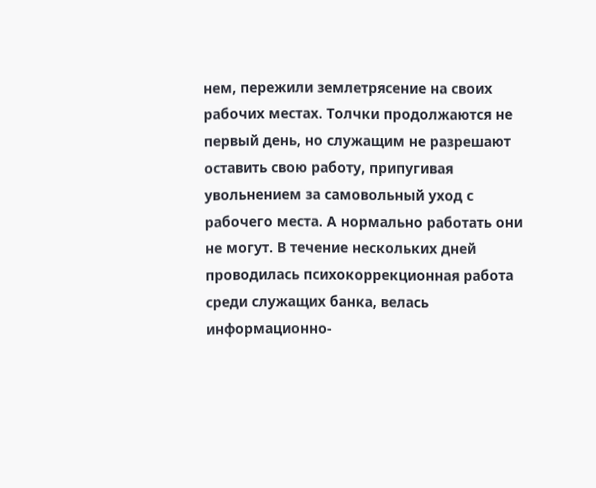нем, пережили землетрясение на своих рабочих местах. Толчки продолжаются не первый день, но служащим не разрешают оставить свою работу, припугивая увольнением за самовольный уход с рабочего места. А нормально работать они не могут. В течение нескольких дней проводилась психокоррекционная работа среди служащих банка, велась информационно-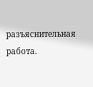разъяснительная работа.